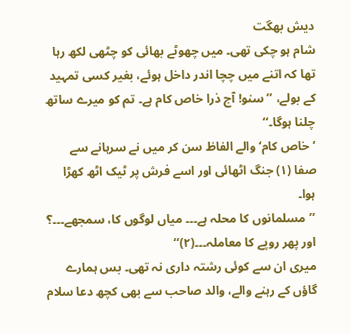دیش بھگت
شام ہو چکی تھی۔ میں چھوٹے بھائی کو چٹھی لکھ رہا تھا کہ اتنے میں چچا اندر داخل ہوئے، بغیر کسی تمہید کے بولے، ’’سنو! آج ذرا خاص کام ہے۔ تم کو میرے ساتھ چلنا ہوگا۔‘‘
’خاص کام‘ والے الفاظ سن کر میں نے سرہانے سے صفا (۱) جنگ اٹھائی اور اسے فرش پر ٹیک اٹھ کھڑا ہوا۔
’’مسلمانوں کا محلہ ہے۔۔۔ میاں لوگوں کا، سمجھے۔۔۔؟ اور پھر روپے کا معاملہ۔۔۔(۲)‘‘
میری ان سے کوئی رشتہ داری نہ تھی۔ بس ہمارے گاؤں کے رہنے والے، والد صاحب سے بھی کچھ دعا سلام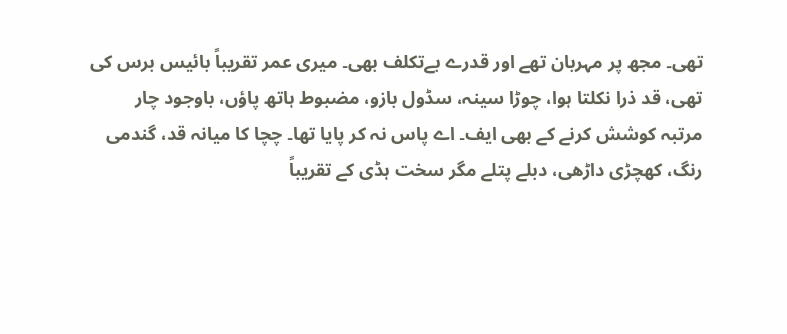تھی۔ مجھ پر مہربان تھے اور قدرے بےتکلف بھی۔ میری عمر تقریباً بائیس برس کی تھی، قد ذرا نکلتا ہوا، چوڑا سینہ، سڈول بازو، مضبوط ہاتھ پاؤں، باوجود چار مرتبہ کوشش کرنے کے بھی ایف۔ اے پاس نہ کر پایا تھا۔ چچا کا میانہ قد، گندمی رنگ، کھچڑی داڑھی، دبلے پتلے مگر سخت ہڈی کے تقریباً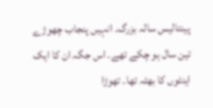پینتالیس سالہ بزرگ۔ انہیں پنجاب چھوڑے تین سال ہو چکے تھے۔ اس جگہ ان کا ایک اینٹوں کا بھٹہ تھا۔ تھوڑا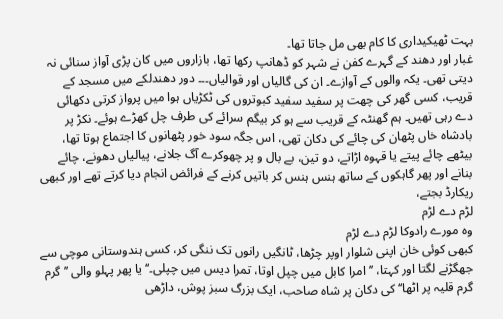بہت ٹھیکیداری کا کام بھی مل جاتا تھا۔
غبار اور دھند کے گہرے کفن نے شہر کو ڈھانپ رکھا تھا، بازاروں میں کان پڑی آواز سنائی نہ دیتی تھی۔ یکہ والوں کے آوازے۔ ان کی گالیاں اور قوالیاں۔۔۔ دور دھندلکے میں مسجد کے قریب، کسی گھر کی چھت پر سفید سفید کبوتروں کی ٹکڑیاں ہوا میں پرواز کرتی دکھائی دے رہی تھیں۔ ہم گھنٹہ کے قریب سے ہو کر بیگم سرائے کی طرف چل کھڑے ہوئے۔ نکڑ پر بادشاہ خاں پٹھان کی چائے کی دکان تھی، اس جگہ سود خور پٹھانوں کا اجتماع ہوتا تھا، بیٹھے چائے پیتے یا قہوہ اڑاتے، دو تین، بے بال و پر چھوکرے آگ جلانے، پیالیاں دھونے، چائے بنانے اور پھر گاہکوں کے ساتھ ہنس ہنس کر باتیں کرنے کے فرائض انجام دیا کرتے تھے اور کبھی ریکارڈ بجتے،
لڑم دے لڑم
وہ مورے رادوکا لڑم دے لڑم
کبھی کوئی خان اپنی شلوار اوپر چڑھا، ٹانگیں رانوں تک ننگی کر، کسی ہندوستانی موچی سے جھگڑنے لگتا اور کہتا، ’’امرا کابل میں چپل اوتا، تمرا دیس میں چپلی۔‘‘ یا پھر پہلو والی ’’گرم گرم قلیہ پر اٹھا‘‘ کی دکان پر شاہ صاحب، ایک بزرگ سبز پوش، داڑھی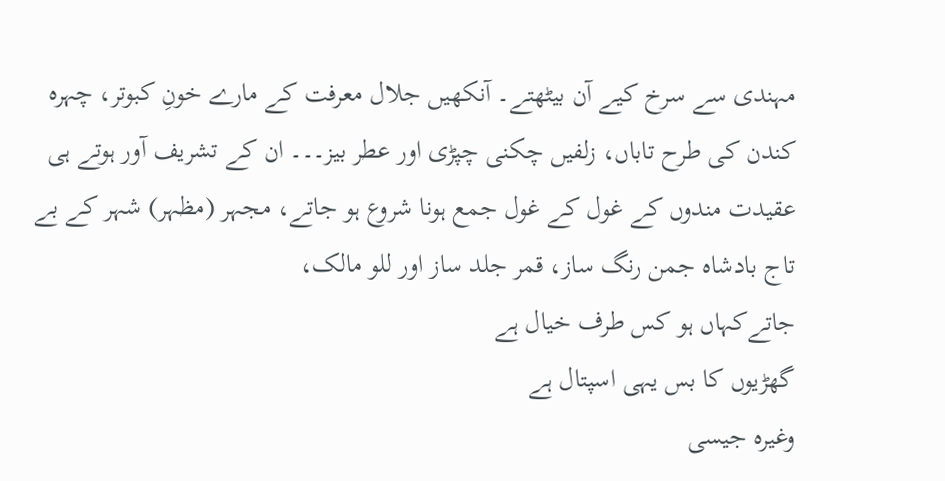مہندی سے سرخ کیے آن بیٹھتے۔ آنکھیں جلال معرفت کے مارے خونِ کبوتر، چہرہ کندن کی طرح تاباں، زلفیں چکنی چپڑی اور عطر بیز۔۔۔ ان کے تشریف آور ہوتے ہی عقیدت مندوں کے غول کے غول جمع ہونا شروع ہو جاتے، مجہر (مظہر) شہر کے بے تاج بادشاہ جمن رنگ ساز، قمر جلد ساز اور للو مالک،
جاتےکہاں ہو کس طرف خیال ہے
گھڑیوں کا بس یہی اسپتال ہے
وغیرہ جیسی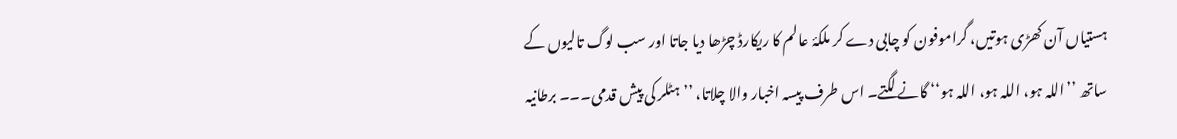ہستیاں آن کھڑی ہوتیں، گراموفون کو چابی دے کر ملکۂ عالم کا ریکارڈ چڑھا دیا جاتا اور سب لوگ تالیوں کے ساتھ ’’اللہ ہو، اللہ ہو، اللہ ہو‘‘ گانے لگتے۔ اس طرف پیسہ اخبار والا چلاتا، ’’ہٹلر کی پیش قدمی۔۔۔ برطانیہ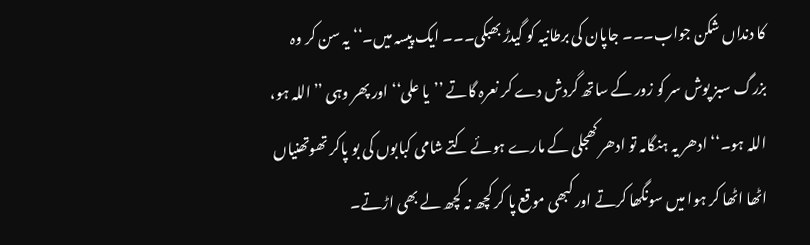کا دنداں شکن جواب۔۔۔ جاپان کی برطانیہ کو گیدڑ بھبکی۔۔۔ ایک پیسہ میں۔‘‘ یہ سن کر وہ بزرگ سبز پوش سر کو زور کے ساتھ گردش دے کر نعرہ گاتے ’’یا علی‘‘ اور پھر وہی ’’اللہ ہو، اللہ ہو۔‘‘ ادھر یہ ہنگامہ تو ادھر کھجلی کے مارے ہوئے کتے شامی کبابوں کی بو پاکر تھوتھنیاں اٹھا اٹھا کر ہوا میں سونگھا کرتے اور کبھی موقع پا کر کچھ نہ کچھ لے بھی اڑتے۔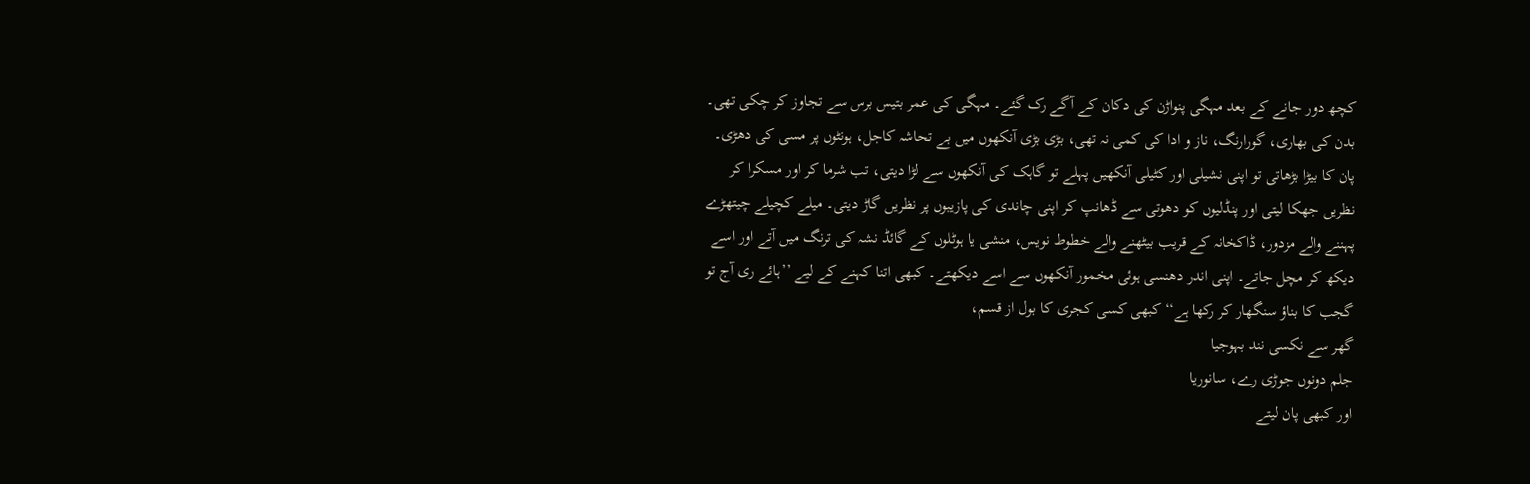کچھ دور جانے کے بعد مہگی پنواڑن کی دکان کے آگے رک گئے۔ مہگی کی عمر بتیس برس سے تجاوز کر چکی تھی۔ بدن کی بھاری، گورارنگ، ناز و ادا کی کمی نہ تھی، بڑی بڑی آنکھوں میں بے تحاشہ کاجل، ہونٹوں پر مسی کی دھڑی۔ پان کا بیڑا بڑھاتی تو اپنی نشیلی اور کٹیلی آنکھیں پہلے تو گاہک کی آنکھوں سے لڑا دیتی، تب شرما کر اور مسکرا کر نظریں جھکا لیتی اور پنڈلیوں کو دھوتی سے ڈھانپ کر اپنی چاندی کی پازیبوں پر نظریں گاڑ دیتی۔ میلے کچیلے چیتھڑے پہننے والے مزدور، ڈاکخانہ کے قریب بیٹھنے والے خطوط نویس، منشی یا ہوٹلوں کے گائڈ نشہ کی ترنگ میں آتے اور اسے دیکھ کر مچل جاتے۔ اپنی اندر دھنسی ہوئی مخمور آنکھوں سے اسے دیکھتے۔ کبھی اتنا کہنے کے لیے ’’ہائے ری آج تو گجب کا بناؤ سنگھار کر رکھا ہے‘‘ کبھی کسی کجری کا بول از قسم،
گھر سے نکسی نند بہوجیا
جلم دونوں جوڑی رے، سانوریا
اور کبھی پان لیتے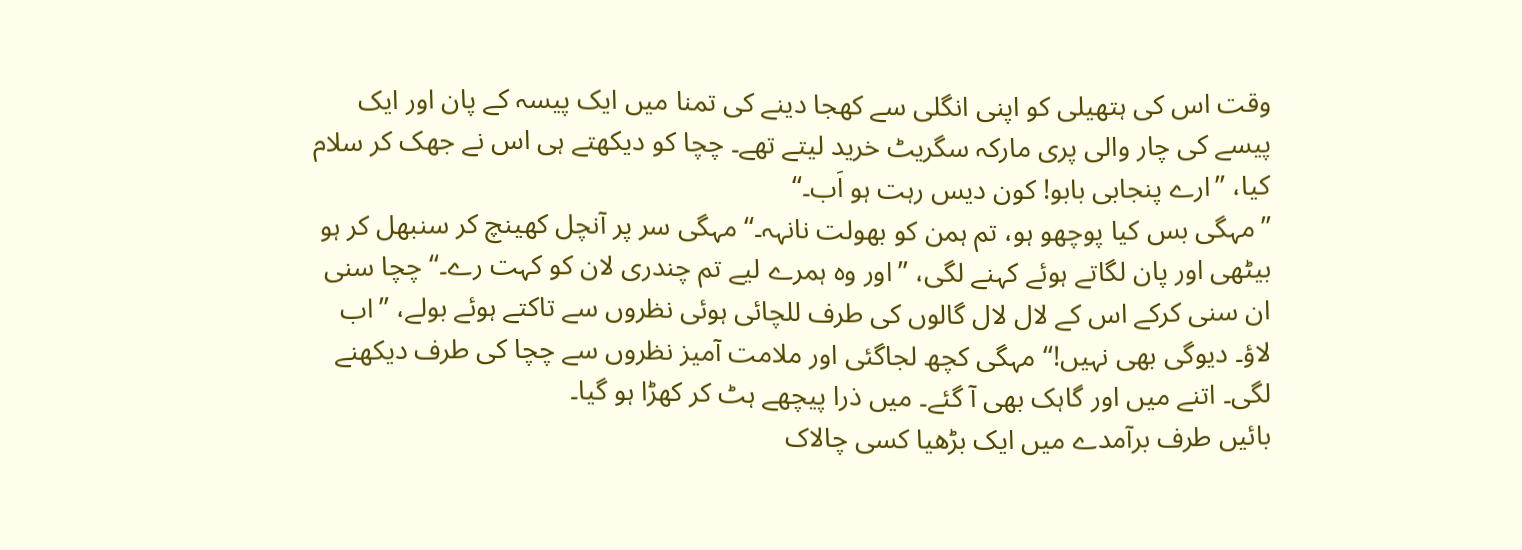وقت اس کی ہتھیلی کو اپنی انگلی سے کھجا دینے کی تمنا میں ایک پیسہ کے پان اور ایک پیسے کی چار والی پری مارکہ سگریٹ خرید لیتے تھے۔ چچا کو دیکھتے ہی اس نے جھک کر سلام کیا، ’’ارے پنجابی بابو! کون دیس رہت ہو اَب۔‘‘
’’مہگی بس کیا پوچھو ہو، تم ہمن کو بھولت نانہہ۔‘‘ مہگی سر پر آنچل کھینچ کر سنبھل کر ہو بیٹھی اور پان لگاتے ہوئے کہنے لگی، ’’اور وہ ہمرے لیے تم چندری لان کو کہت رے۔‘‘ چچا سنی ان سنی کرکے اس کے لال لال گالوں کی طرف للچائی ہوئی نظروں سے تاکتے ہوئے بولے، ’’اب لاؤ۔ دیوگی بھی نہیں!‘‘ مہگی کچھ لجاگئی اور ملامت آمیز نظروں سے چچا کی طرف دیکھنے لگی۔ اتنے میں اور گاہک بھی آ گئے۔ میں ذرا پیچھے ہٹ کر کھڑا ہو گیا۔
بائیں طرف برآمدے میں ایک بڑھیا کسی چالاک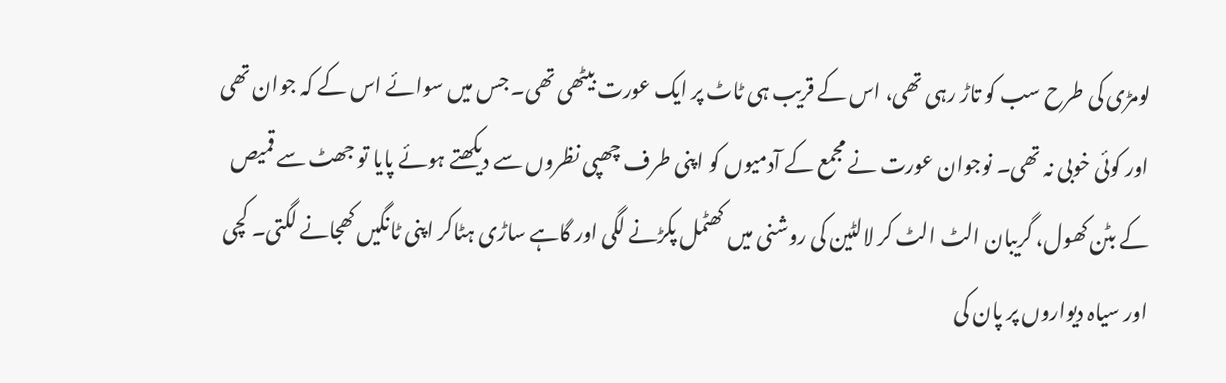لومڑی کی طرح سب کو تاڑ رہی تھی، اس کے قریب ہی ٹاٹ پر ایک عورت بیٹھی تھی۔ جس میں سوائے اس کے کہ جوان تھی اور کوئی خوبی نہ تھی۔ نوجوان عورت نے مجمع کے آدمیوں کو اپنی طرف چھپی نظروں سے دیکھتے ہوئے پایا تو جھٹ سے قمیص کے بٹن کھول، گریبان الٹ الٹ کر لالٹین کی روشنی میں کھٹمل پکڑنے لگی اور گاہے ساڑی ہٹاکر اپنی ٹانگیں کھجانے لگتی۔ کچی اور سیاہ دیواروں پر پان کی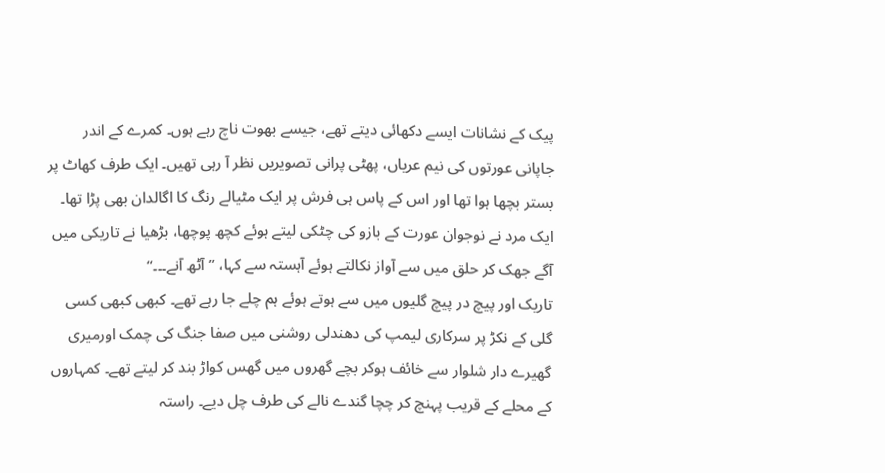پیک کے نشانات ایسے دکھائی دیتے تھے، جیسے بھوت ناچ رہے ہوں۔ کمرے کے اندر جاپانی عورتوں کی نیم عریاں، پھٹی پرانی تصویریں نظر آ رہی تھیں۔ ایک طرف کھاٹ پر بستر بچھا ہوا تھا اور اس کے پاس ہی فرش پر ایک مٹیالے رنگ کا اگالدان بھی پڑا تھا۔ ایک مرد نے نوجوان عورت کے بازو کی چٹکی لیتے ہوئے کچھ پوچھا، بڑھیا نے تاریکی میں آگے جھک کر حلق میں سے آواز نکالتے ہوئے آہستہ سے کہا، ’’آٹھ آنے۔۔۔‘‘
تاریک اور پیچ در پیچ گلیوں میں سے ہوتے ہوئے ہم چلے جا رہے تھے۔ کبھی کبھی کسی گلی کے نکڑ پر سرکاری لیمپ کی دھندلی روشنی میں صفا جنگ کی چمک اورمیری گھیرے دار شلوار سے خائف ہوکر بچے گھروں میں گھس کواڑ بند کر لیتے تھے۔ کمہاروں کے محلے کے قریب پہنچ کر چچا گندے نالے کی طرف چل دیے۔ راستہ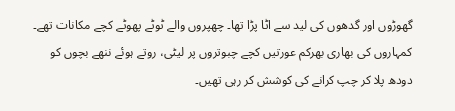گھوڑوں اور گدھوں کی لید سے اٹا پڑا تھا۔ چھپروں والے ٹوٹے پھوٹے کچے مکانات تھے۔ کمہاروں کی بھاری بھرکم عورتیں کچے چبوتروں پر لیٹی، روتے ہوئے ننھے بچوں کو دودھ پلا کر چپ کرانے کی کوشش کر رہی تھیں۔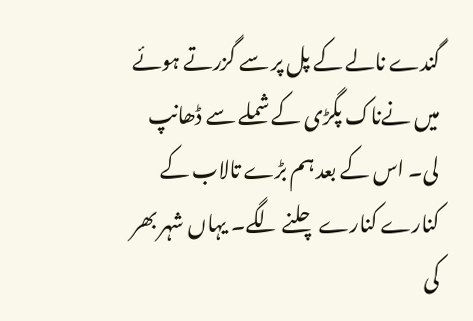گندے نالے کے پل پر سے گزرتے ہوئے میں نےناک پگڑی کے شملے سے ڈھانپ لی۔ اس کے بعد ہم بڑے تالاب کے کنارے کنارے چلنے لگے۔ یہاں شہر بھر کی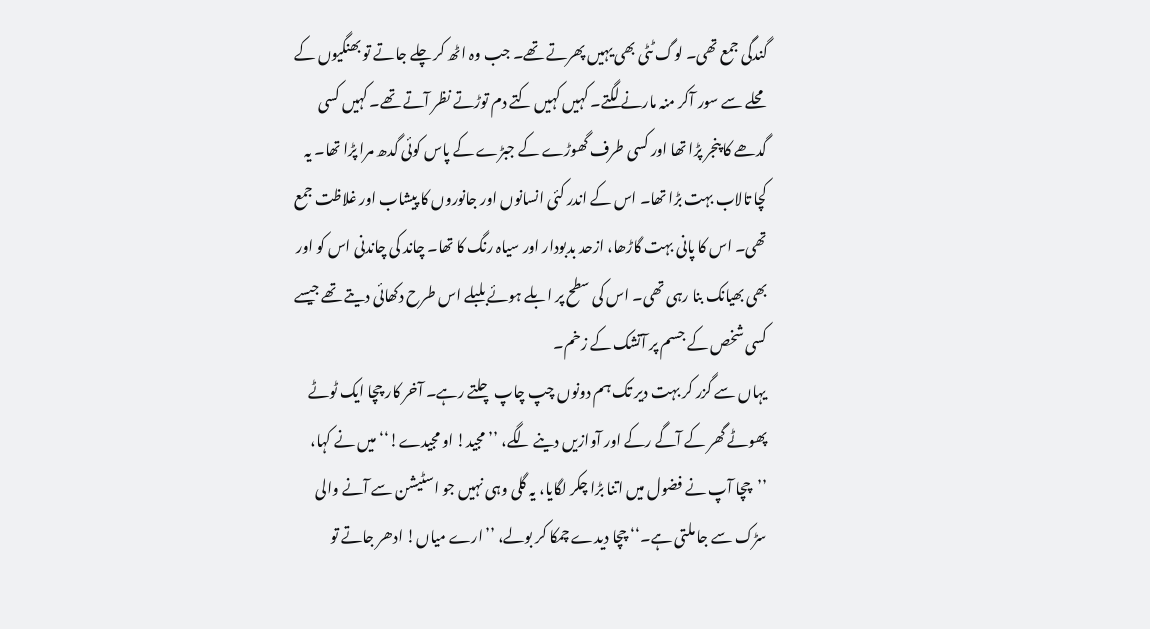گندگی جمع تھی۔ لوگ ٹٹی بھی یہیں پھرتے تھے۔ جب وہ اٹھ کر چلے جاتے تو بھنگیوں کے محلے سے سور آکر منہ مارنے لگتے۔ کہیں کہیں کتے دم توڑتے نظر آتے تھے۔ کہیں کسی گدھے کا پنجر پڑا تھا اور کسی طرف گھوڑے کے جبڑے کے پاس کوئی گدھ مرا پڑا تھا۔ یہ کچا تالاب بہت بڑا تھا۔ اس کے اندر کئی انسانوں اور جانوروں کا پیشاب اور غلاظت جمع تھی۔ اس کا پانی بہت گاڑھا، ازحد بدبودار اور سیاہ رنگ کا تھا۔ چاند کی چاندنی اس کو اور بھی بھیانک بنا رہی تھی۔ اس کی سطح پر ابلے ہوئے بلبلے اس طرح دکھائی دیتے تھے جیسے کسی شخص کے جسم پر آتشک کے زخم۔
یہاں سے گزر کر بہت دیر تک ہم دونوں چپ چاپ چلتے رہے۔ آخر کار چچا ایک ٹوٹے پھوٹے گھر کے آگے رکے اور آوازیں دینے لگے، ’’مجید! او مجیدے!‘‘ میں نے کہا، ’’چچا آپ نے فضول میں اتنا بڑا چکر لگایا، یہ گلی وہی نہیں جو اسٹیشن سے آنے والی سڑک سے جا ملتی ہے۔‘‘ چچا دیدے چمکا کر بولے، ’’ارے میاں! ادھر جاتے تو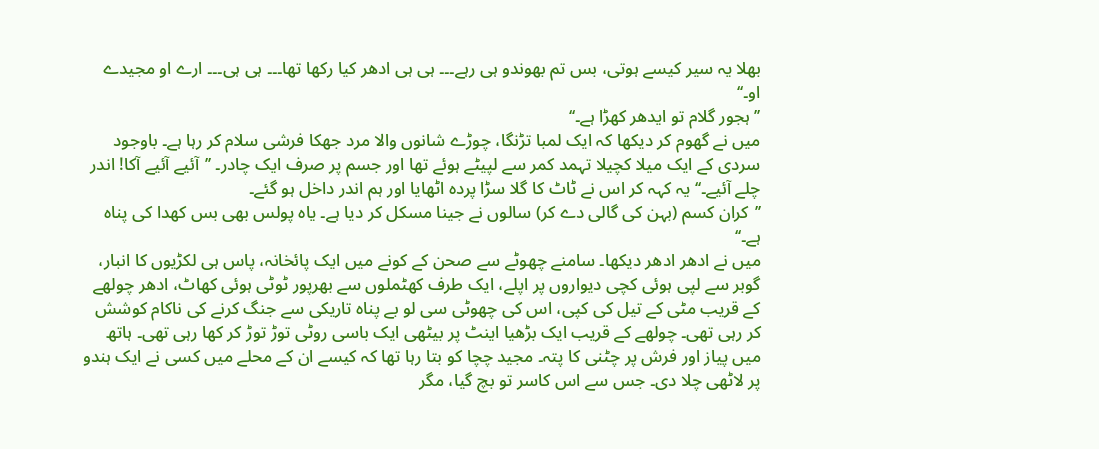بھلا یہ سیر کیسے ہوتی، بس تم بھوندو ہی رہے۔۔۔ ہی ہی ادھر کیا رکھا تھا۔۔۔ ہی ہی۔۔۔ ارے او مجیدے او۔‘‘
’’ہجور گلام تو ایدھر کھڑا ہے۔‘‘
میں نے گھوم کر دیکھا کہ ایک لمبا تڑنگا، چوڑے شانوں والا مرد جھکا فرشی سلام کر رہا ہے۔ باوجود سردی کے ایک میلا کچیلا تہمد کمر سے لپیٹے ہوئے تھا اور جسم پر صرف ایک چادر۔ ’’آئیے آئیے آکا! اندر چلے آئیے۔‘‘ یہ کہہ کر اس نے ٹاٹ کا گلا سڑا پردہ اٹھایا اور ہم اندر داخل ہو گئے۔
’’کران کسم (بہن کی گالی دے کر) سالوں نے جینا مسکل کر دیا ہے۔ یاہ پولس بھی بس کھدا کی پناہ ہے۔‘‘
میں نے ادھر ادھر دیکھا۔ سامنے چھوٹے سے صحن کے کونے میں ایک پائخانہ، پاس ہی لکڑیوں کا انبار، گوبر سے لپی ہوئی کچی دیواروں پر اپلے، ایک طرف کھٹملوں سے بھرپور ٹوٹی ہوئی کھاٹ، ادھر چولھے کے قریب مٹی کے تیل کی کپی، اس کی چھوٹی سی لو بے پناہ تاریکی سے جنگ کرنے کی ناکام کوشش کر رہی تھی۔ چولھے کے قریب ایک بڑھیا اینٹ پر بیٹھی ایک باسی روٹی توڑ توڑ کر کھا رہی تھی۔ ہاتھ میں پیاز اور فرش پر چٹنی کا پتہ۔ مجید چچا کو بتا رہا تھا کہ کیسے ان کے محلے میں کسی نے ایک ہندو پر لاٹھی چلا دی۔ جس سے اس کاسر تو بچ گیا، مگر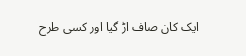ایک کان صاف اڑ گیا اور کسی طرح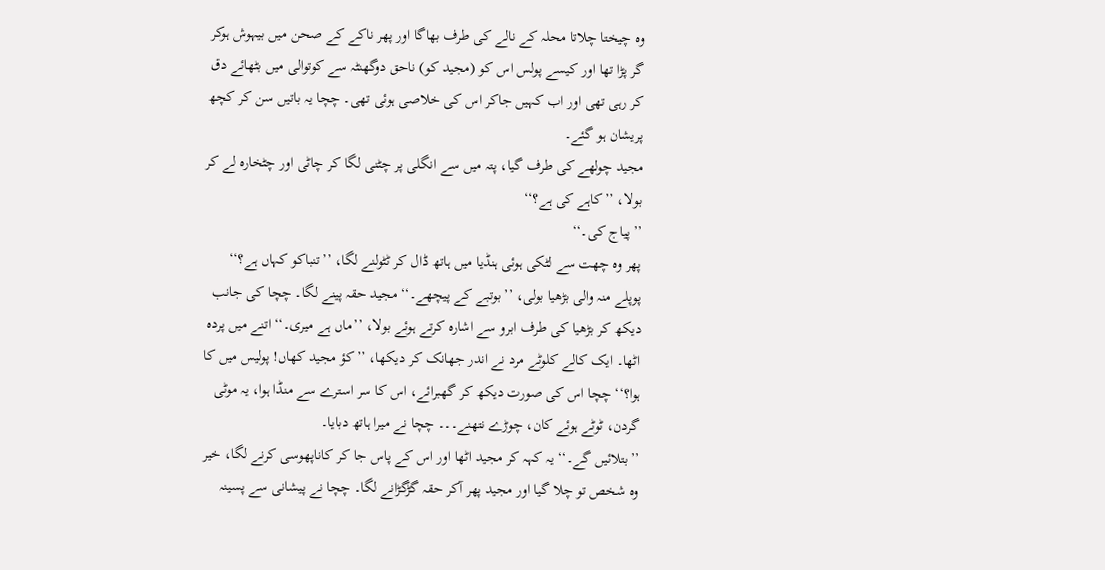وہ چیختا چلاتا محلہ کے نالے کی طرف بھاگا اور پھر ناکے کے صحن میں بیہوش ہوکر گر پڑا تھا اور کیسے پولس اس کو (مجید کو) ناحق دوگھنٹہ سے کوتوالی میں بٹھائے دق کر رہی تھی اور اب کہیں جاکر اس کی خلاصی ہوئی تھی۔ چچا یہ باتیں سن کر کچھ پریشان ہو گئے۔
مجید چولھے کی طرف گیا، پتہ میں سے انگلی پر چٹنی لگا کر چاٹی اور چٹخارہ لے کر بولا، ’’کاہے کی ہے؟‘‘
’’پیاج کی۔‘‘
پھر وہ چھت سے لٹکی ہوئی ہنڈیا میں ہاتھ ڈال کر ٹٹولنے لگا، ’’تنباکو کہاں ہے؟‘‘ پوپلے منہ والی بڑھیا بولی، ’’بوتبے کے پیچھے۔‘‘ مجید حقہ پینے لگا۔ چچا کی جانب دیکھ کر بڑھیا کی طرف ابرو سے اشارہ کرتے ہوئے بولا، ’’ماں ہے میری۔‘‘ اتنے میں پردہ اٹھا۔ ایک کالے کلوٹے مرد نے اندر جھانک کر دیکھا، ’’کؤ مجید کھاں! پولیس میں کا ہوا؟‘‘ چچا اس کی صورت دیکھ کر گھبرائے، اس کا سر استرے سے منڈا ہوا، یہ موٹی گردن، ٹوٹے ہوئے کان، چوڑے نتھنے۔۔۔ چچا نے میرا ہاتھ دبایا۔
’’بتلائیں گے۔‘‘ یہ کہہ کر مجید اٹھا اور اس کے پاس جا کر کاناپھوسی کرنے لگا، خیر وہ شخص تو چلا گیا اور مجید پھر آکر حقہ گڑگڑانے لگا۔ چچا نے پیشانی سے پسینہ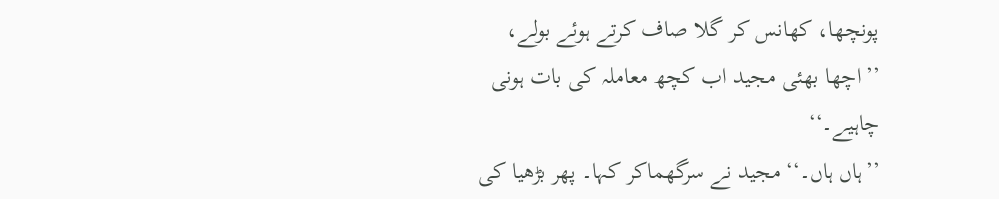پونچھا، کھانس کر گلا صاف کرتے ہوئے بولے، ’’اچھا بھئی مجید اب کچھ معاملہ کی بات ہونی چاہیے۔‘‘
’’ہاں ہاں۔‘‘ مجید نے سرگھماکر کہا۔ پھر بڑھیا کی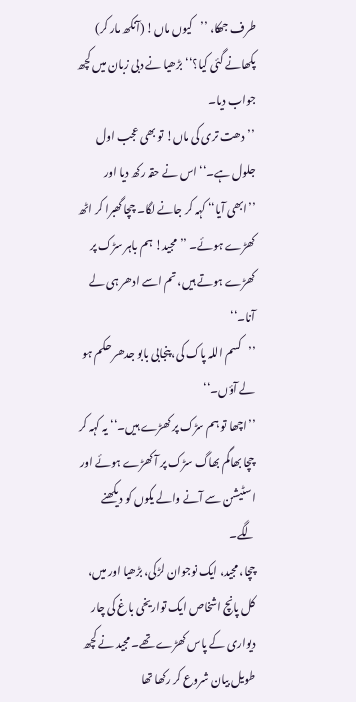طرف جھکا، ’’کیوں ماں! (آنکھ مار کر) پکھانے گئی کیا؟‘‘ بڑھیا نے دبی زبان میں کچھ جواب دیا۔
’’دھت تری کی ماں! تو بھی عجب اول جلول ہے۔‘‘ اس نے حقہ رکھ دیا اور ’’ابھی آیا‘‘ کہہ کر جانے لگا۔ چچا گھبرا کر اٹھ کھڑے ہوئے۔ ’’مجید! ہم باہر سڑک پر کھڑے ہوتے ہیں، تم اسے ادھر ہی لے آنا۔‘‘
’’کسم اللہ پاک کی، پنجابی بابو جدھر حکم ہو لے آؤں۔‘‘
’’اچھا تو ہم سڑک پر کھڑے ہیں۔‘‘ یہ کہہ کر چچا بھاگم بھاگ سڑک پر آ کھڑے ہوئے اور اسٹیشن سے آنے والے یکوں کو دیکھنے لگے۔
چچا، مجید، ایک نوجوان لڑکی، بڑھیا اور میں، کل پانچ اشخاص ایک تواریخی باغ کی چار دیواری کے پاس کھڑے تھے۔ مجید نے کچھ طویل بیان شروع کر رکھا تھا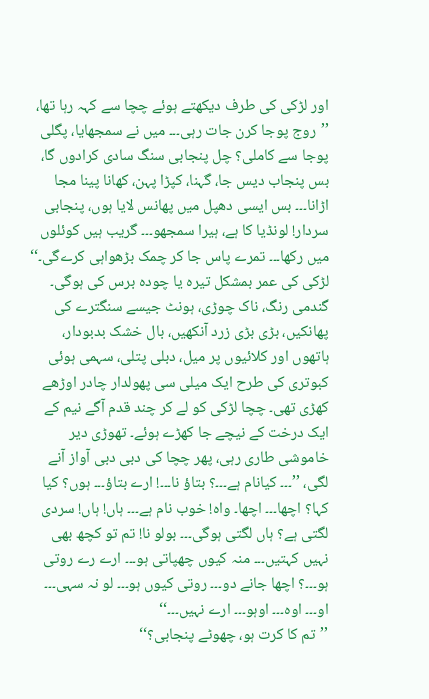اور لڑکی کی طرف دیکھتے ہوئے چچا سے کہہ رہا تھا، ’’روج پوجا کرن جات رہی۔۔۔ میں نے سمجھایا، پگلی پوجا سے کاملی؟ چل پنجابی سنگ سادی کرادوں گا، بس پنجاب دیس جا، گہنا، کپڑا پہن، کھانا پینا مجا اڑانا۔۔۔ بس ایسی دھپل میں پھانس لایا ہوں، پنجابی سردار! لونڈیا کا ہے، ہیرا سمجھو۔۔۔ گریب ہیں کوئلوں میں رکھا۔۔۔ تمرے پاس جا کر چمک بڑھواہی کرےگی۔‘‘
لڑکی کی عمر بمشکل تیرہ یا چودہ برس کی ہوگی۔ گندمی رنگ، ناک چوڑی، ہونٹ جیسے سنگترے کی پھانکیں، بڑی بڑی زرد آنکھیں، بال خشک بدبودار، ہاتھوں اور کلائیوں پر میل، دبلی پتلی، سہمی ہوئی کبوتری کی طرح ایک میلی سی پھولدار چادر اوڑھے کھڑی تھی۔ چچا لڑکی کو لے کر چند قدم آگے نیم کے ایک درخت کے نیچے جا کھڑے ہوئے۔ تھوڑی دیر خاموشی طاری رہی، پھر چچا کی دبی دبی آواز آنے لگی، ’’۔۔۔ کیانام ہے۔۔۔؟ بتاؤ نا۔۔۔! ارے بتاؤ۔۔۔ ہوں؟ کیا کہا؟ اچھا۔۔۔ اچھا۔ واہ! خوب نام ہے۔۔۔ ہاں! ہاں! سردی لگتی ہے؟ ہاں لگتی ہوگی۔۔۔ بولو نا! تم تو کچھ بھی نہیں کہتیں۔۔۔ منہ کیوں چھپاتی ہو۔۔۔ ارے رے روتی ہو۔۔۔؟ اچھا جانے دو۔۔۔ روتی کیوں ہو۔۔۔ لو نہ سہی۔۔۔ او۔۔۔ اوہ۔۔۔ اوہو۔۔۔ ارے نہیں۔۔۔‘‘
’’تم کا کرت ہو، چھوٹے پنجابی؟‘‘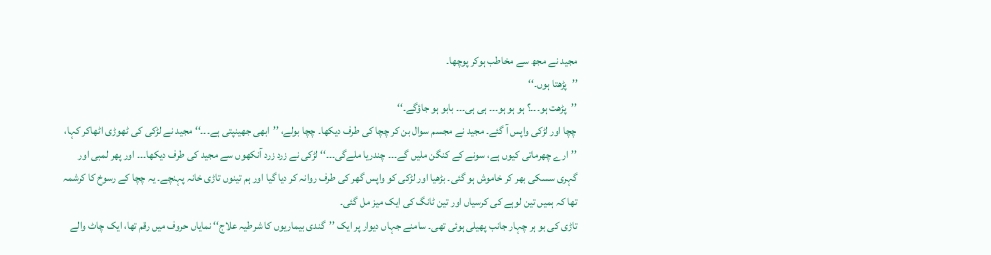مجید نے مجھ سے مخاطب ہوکر پوچھا۔
’’پڑھتا ہوں۔‘‘
’’پڑھت ہو۔۔۔؟ ہو ہو ہو۔۔۔ ہی ہی۔۔۔ بابو ہو جاؤگے۔‘‘
چچا اور لڑکی واپس آ گئے۔ مجید نے مجسم سوال بن کر چچا کی طرف دیکھا۔ چچا بولے، ’’ابھی جھینپتی ہے۔۔۔‘‘ مجید نے لڑکی کی ٹھوڑی اٹھاکر کہا، ’’ارے چھرماتی کیوں ہے، سونے کے کنگن ملیں گے۔۔۔ چندریا ملےگی۔۔۔‘‘ لڑکی نے زرد زرد آنکھوں سے مجید کی طرف دیکھا۔۔۔ اور پھر لمبی اور گہری سسکی بھر کر خاموش ہو گئی۔ بڑھیا اور لڑکی کو واپس گھر کی طرف روانہ کر دیا گیا اور ہم تینوں تاڑی خانہ پہنچے۔ یہ چچا کے رسوخ کا کرشمہ تھا کہ ہمیں تین لوہے کی کرسیاں اور تین ٹانگ کی ایک میز مل گئی۔
تاڑی کی بو ہر چہار جانب پھیلی ہوئی تھی۔ سامنے جہاں دیوار پر ایک ’’گندی بیماریوں کا شرطیہ علاج‘‘ نمایاں حروف میں رقم تھا، ایک چاٹ والے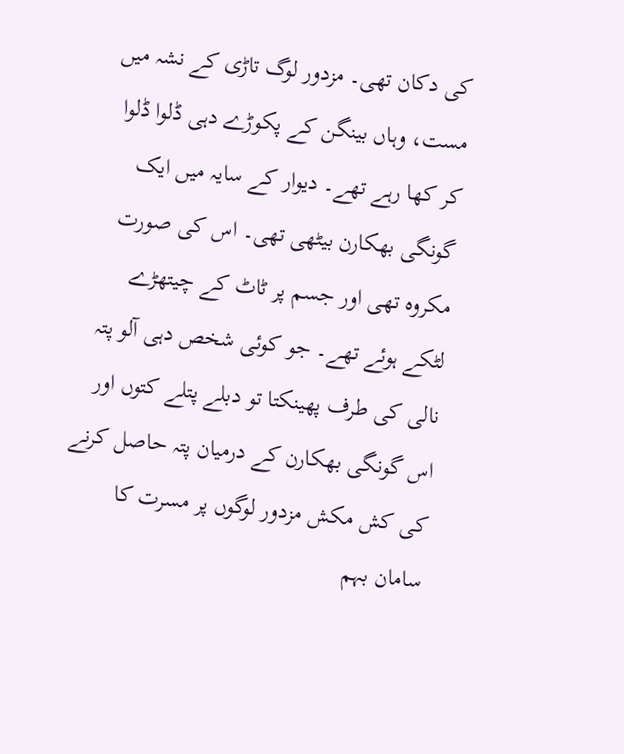کی دکان تھی۔ مزدور لوگ تاڑی کے نشہ میں مست، وہاں بینگن کے پکوڑے دہی ڈلوا ڈلوا کر کھا رہے تھے۔ دیوار کے سایہ میں ایک گونگی بھکارن بیٹھی تھی۔ اس کی صورت مکروہ تھی اور جسم پر ٹاٹ کے چیتھڑے لٹکے ہوئے تھے۔ جو کوئی شخص دہی آلو پتہ نالی کی طرف پھینکتا تو دبلے پتلے کتوں اور اس گونگی بھکارن کے درمیان پتہ حاصل کرنے کی کش مکش مزدور لوگوں پر مسرت کا سامان بہم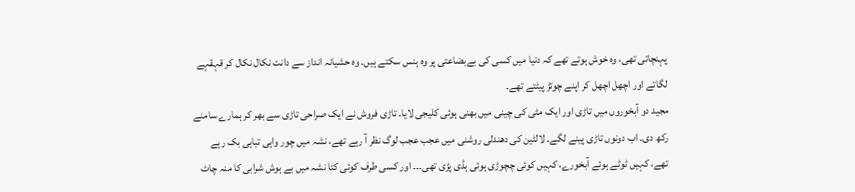پہنچاتی تھی، وہ خوش ہوتے تھے کہ دنیا میں کسی کی بےبضاعتی پر وہ ہنس سکتے ہیں۔ وہ حشیانہ انداز سے دانت نکال نکال کر قہقہے لگاتے اور اچھل اچھل کر اپنے چوتڑ پیٹتے تھے۔
مجید دو آبخوروں میں تاڑی اور ایک مٹی کی چینی میں بھنی ہوئی کلیجی لایا۔ تاڑی فروش نے ایک صراحی تاڑی سے بھر کر ہمارے سامنے رکھ دی۔ اب دونوں تاڑی پینے لگے۔ لالٹین کی دھندلی روشنی میں عجب عجب لوگ نظر آ رہے تھے، نشہ میں چور واہی تباہی بک رہے تھے، کہیں ٹوٹے ہوئے آبخورے، کہیں کوئی چچوڑی ہوئی ہڈی پڑی تھی۔۔۔ اور کسی طرف کوئی کتا نشہ میں بے ہوش شرابی کا منہ چاٹ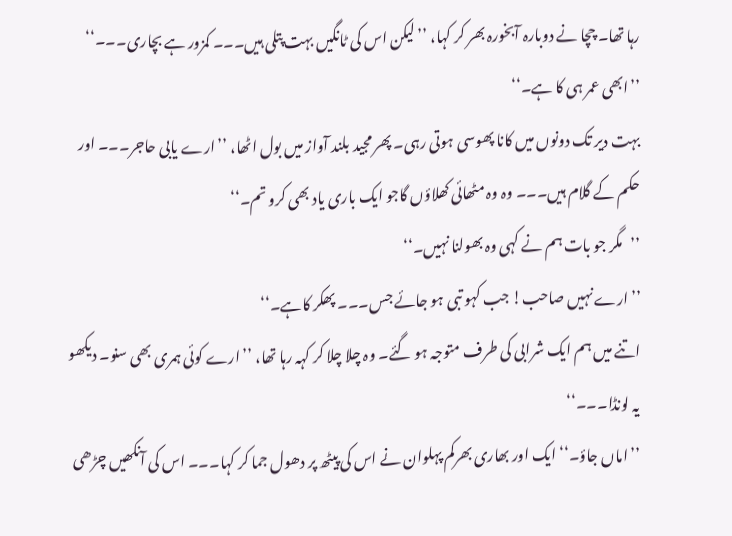رہا تھا۔ چچا نے دوبارہ آبخورہ بھر کر کہا، ’’لیکن اس کی ٹانگیں بہت پتلی ہیں۔۔۔ کمزور ہے بچاری۔۔۔‘‘
’’ابھی عمر ہی کا ہے۔‘‘
بہت دیر تک دونوں میں کانا پھوسی ہوتی رہی۔ پھر مجید بلند آواز میں بول اٹھا، ’’ارے یابی حاجر۔۔۔ اور حکم کے گلام ہیں۔۔۔ وہ وہ مٹھائی کھلاؤں گاجو ایک باری یاد بھی کرو تم۔‘‘
’’مگر جو بات ہم نے کہی وہ بھولنا نہیں۔‘‘
’’ارے نہیں صاحب! جب کہو تبی ہو جائے جس۔۔۔ پھکر کاہے۔‘‘
اتنے میں ہم ایک شرابی کی طرف متوجہ ہو گئے۔ وہ چلا چلا کر کہہ رہا تھا، ’’ارے کوئی ہمری بھی سنو۔ دیکھو یہ لونڈا۔۔۔‘‘
’’اماں جاؤ۔‘‘ ایک اور بھاری بھرکم پہلوان نے اس کی پیٹھ پر دھول جما کر کہا۔۔۔ اس کی آنکھیں چڑھی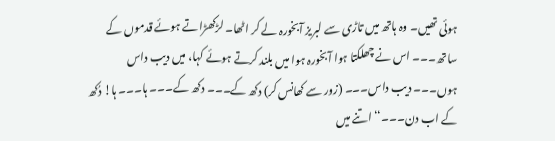ہوئی تھیں۔ وہ ہاتھ میں تاڑی سے لبریز آبخورہ لے کر اٹھا۔ لڑکھڑاتے ہوئے قدموں کے ساتھ۔۔۔ اس نے چھلکتا ہوا آبخورہ ہوا میں بلند کرتے ہوئے کہا، میں دیب داس ہوں۔۔۔ دیب داس۔۔۔ (زور سے کھانس کر) دکھ کے۔۔۔ دکھ کے۔۔۔ ہا۔۔۔ ہا! دُکھ کے اب دن۔۔۔‘‘ اتنے میں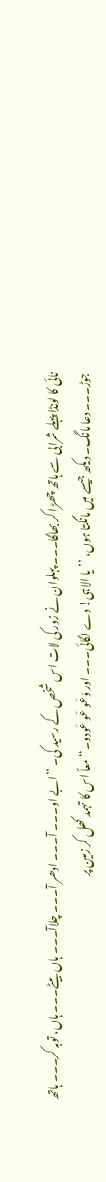نائی کا لونڈا پہلے شرابی سے ہاتھ چھڑا کر بھاگا۔۔۔ پہلوان نے زور کی لات اس شخص کے رسید کی۔ ’’ابے او۔۔۔ آ۔۔۔ ادھر آ۔۔۔ چلاآ۔۔۔ ہاں بیٹے۔۔۔ ہاں، توبہ کر۔۔۔ ہاتھ جوڑ۔۔۔ دعا مانگ۔ دیکھ جیسے میں مانگتا ہوں، ’’یا الاہی! دے لگائی۔۔۔ اور وَعَو عَو عَودو۔‘‘ معاً اس کا تہمد کھل کر زمین پر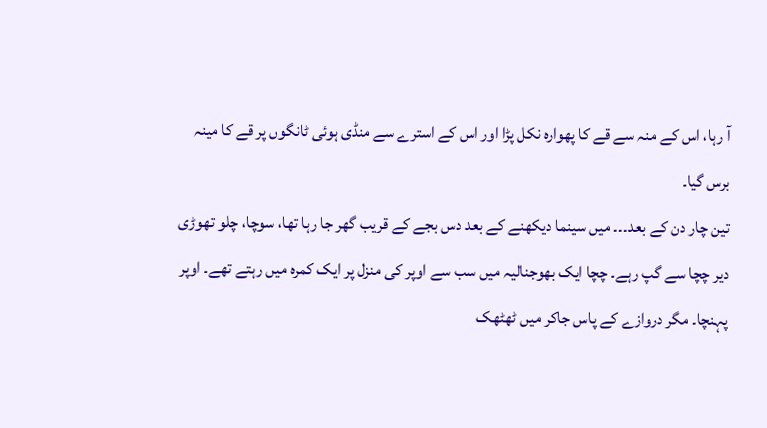آ رہا، اس کے منہ سے قے کا پھوارہ نکل پڑا اور اس کے استرے سے منڈی ہوئی ٹانگوں پر قے کا مینہ برس گیا۔
تین چار دن کے بعد۔۔۔ میں سینما دیکھنے کے بعد دس بجے کے قریب گھر جا رہا تھا، سوچا، چلو تھوڑی دیر چچا سے گپ رہے۔ چچا ایک بھوجنالیہ میں سب سے اوپر کی منزل پر ایک کمرہ میں رہتے تھے۔ اوپر پہنچا۔ مگر دروازے کے پاس جاکر میں ٹھٹھک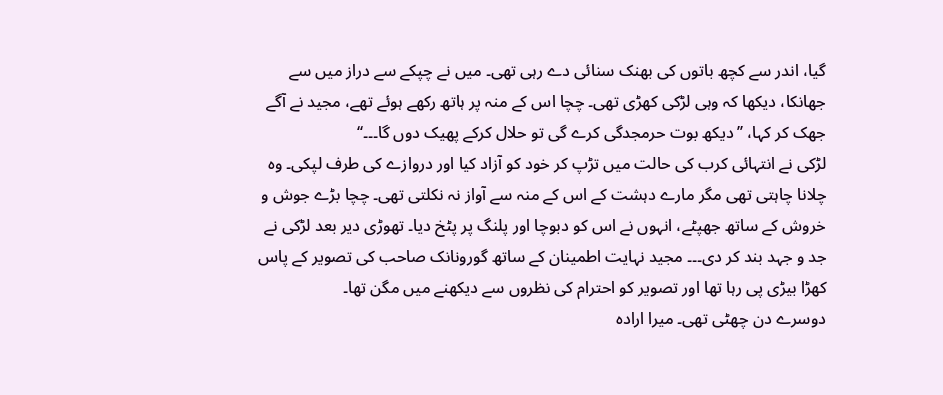گیا، اندر سے کچھ باتوں کی بھنک سنائی دے رہی تھی۔ میں نے چپکے سے دراز میں سے جھانکا، دیکھا کہ وہی لڑکی کھڑی تھی۔ چچا اس کے منہ پر ہاتھ رکھے ہوئے تھے، مجید نے آگے جھک کر کہا، ’’دیکھ بوت حرمجدگی کرے گی تو حلال کرکے پھیک دوں گا۔۔۔‘‘
لڑکی نے انتہائی کرب کی حالت میں تڑپ کر خود کو آزاد کیا اور دروازے کی طرف لپکی۔ وہ چلانا چاہتی تھی مگر مارے دہشت کے اس کے منہ سے آواز نہ نکلتی تھی۔ چچا بڑے جوش و خروش کے ساتھ جھپٹے، انہوں نے اس کو دبوچا اور پلنگ پر پٹخ دیا۔ تھوڑی دیر بعد لڑکی نے جد و جہد بند کر دی۔۔۔ مجید نہایت اطمینان کے ساتھ گورونانک صاحب کی تصویر کے پاس کھڑا بیڑی پی رہا تھا اور تصویر کو احترام کی نظروں سے دیکھنے میں مگن تھا۔
دوسرے دن چھٹی تھی۔ میرا ارادہ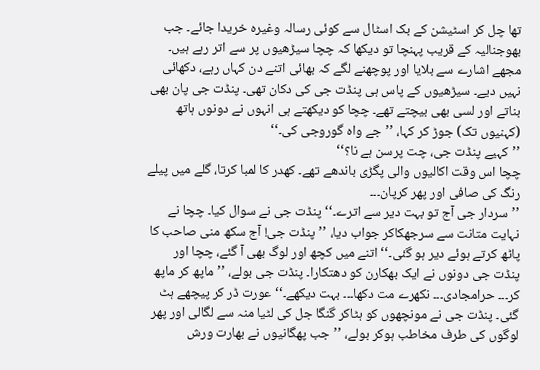تھا چل کر اسٹیشن کے بک اسٹال سے کوئی رسالہ وغیرہ خریدا جائے۔ جب بھوجنالیہ کے قریب پہنچا تو دیکھا کہ چچا سیڑھیوں پر سے اتر رہے ہیں۔ مجھے اشارے سے بلایا اور پوچھنے لگے کہ بھائی اتنے دن کہاں رہے، دکھائی نہیں دیے۔ سیڑھیوں کے پاس ہی پنڈت جی کی دکان تھی۔ پنڈت جی پان بھی بناتے اور لسی بھی بیچتے تھے۔ چچا کو دیکھتے ہی انہوں نے دونوں ہاتھ (کہنیوں تک) جوڑ کر کہا، ’’جے واہ گوروجی کی۔‘‘
’’کہیے پنڈت جی، چت پرسن ہے نا؟‘‘
چچا اس وقت اکالیوں والی پگڑی باندھے تھے۔ کھدر کا لمبا کرتا، گلے میں پیلے رنگ کی صافی اور پھر کرپان۔۔۔
’’سردار جی آج تو بہت دیر سے اترے۔‘‘ پنڈت جی نے سوال کیا۔ چچا نے نہایت متانت سے سرجھکاکر جواب دیا، ’’پنڈت جی! آج سکھ منی صاحب کا پاٹھ کرتے ہوئے دیر ہو گئی۔‘‘ اتنے میں کچھ اور لوگ بھی آ گئے، چچا اور پنڈت جی دونوں نے ایک بھکارن کو دھتکارا۔ پنڈت جی بولے، ’’ماپھ کر ماپھ کر۔۔۔ حرامجادی۔۔۔ نکھرے مت دکھا۔۔۔ بہت دیکھے۔‘‘ عورت ڈر کر پیچھے ہٹ گئی۔ پنڈت جی نے مونچھوں کو ہٹاکر گنگا جل کی لٹیا منہ سے لگالی اور پھر لوگوں کی طرف مخاطب ہوکر بولے، ’’جب پھگانیوں نے بھارت ورش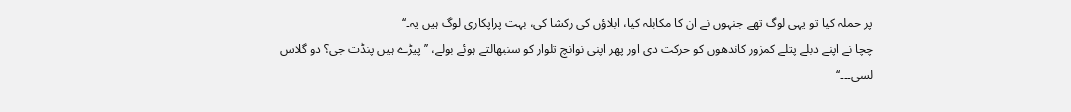پر حملہ کیا تو یہی لوگ تھے جنہوں نے ان کا مکابلہ کیا، ابلاؤں کی رکشا کی، بہت پراپکاری لوگ ہیں یہ۔‘‘
چچا نے اپنے دبلے پتلے کمزور کاندھوں کو حرکت دی اور پھر اپنی نوانچ تلوار کو سنبھالتے ہوئے بولے، ’’پیڑے ہیں پنڈت جی؟ دو گلاس لسی۔۔۔‘‘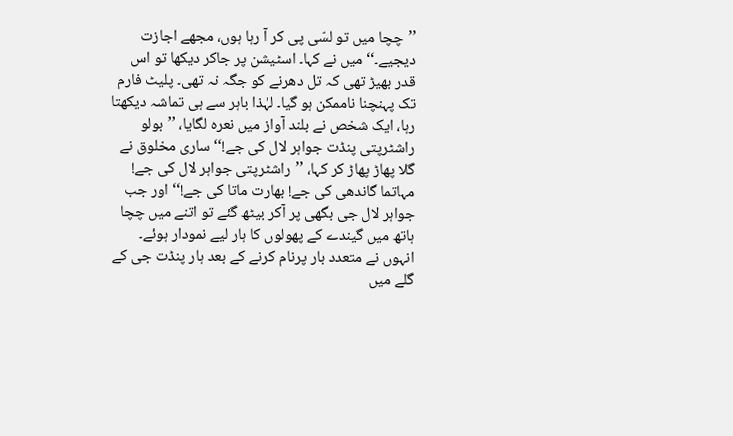’’چچا میں تو لسّی پی کر آ رہا ہوں، مجھے اجازت دیجیے۔‘‘ میں نے کہا۔ اسٹیشن پر جاکر دیکھا تو اس قدر بھیڑ تھی کہ تل دھرنے کو جگہ نہ تھی۔ پلیٹ فارم تک پہنچنا ناممکن ہو گیا۔ لہٰذا باہر سے ہی تماشہ دیکھتا رہا، ایک شخص نے بلند آواز میں نعرہ لگایا، ’’بولو راشٹرپتی پنڈت جواہر لال کی جے!‘‘ ساری مخلوق نے گلا پھاڑ پھاڑ کر کہا، ’’راشٹرپتی جواہر لال کی جے! مہاتما گاندھی کی جے! بھارت ماتا کی جے!‘‘ اور جب جواہر لال جی بگھی پر آکر بیٹھ گئے تو اتنے میں چچا ہاتھ میں گیندے کے پھولوں کا ہار لیے نمودار ہوئے۔ انہوں نے متعدد بار پرنام کرنے کے بعد ہار پنڈت جی کے گلے میں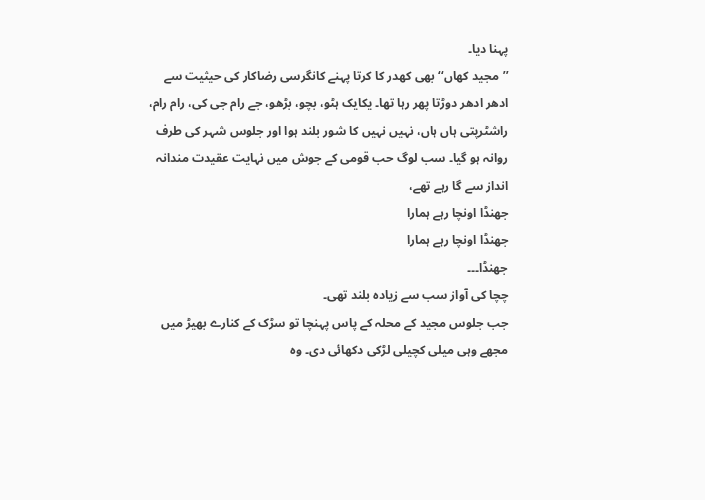پہنا دیا۔
’’مجید کھاں‘‘بھی کھدر کا کرتا پہنے کانگرسی رضاکار کی حیثیت سے ادھر ادھر دوڑتا پھر رہا تھا۔ یکایک ہٹو، بچو، بڑھو، جے رام جی کی، رام رام، راشٹرپتی ہاں ہاں، نہیں نہیں کا شور بلند ہوا اور جلوس شہر کی طرف روانہ ہو گیا۔ سب لوگ حب قومی کے جوش میں نہایت عقیدت مندانہ انداز سے گا رہے تھے،
جھنڈا اونچا رہے ہمارا
جھنڈا اونچا رہے ہمارا
جھنڈا۔۔۔
چچا کی آواز سب سے زیادہ بلند تھی۔
جب جلوس مجید کے محلہ کے پاس پہنچا تو سڑک کے کنارے بھیڑ میں مجھے وہی میلی کچیلی لڑکی دکھائی دی۔ وہ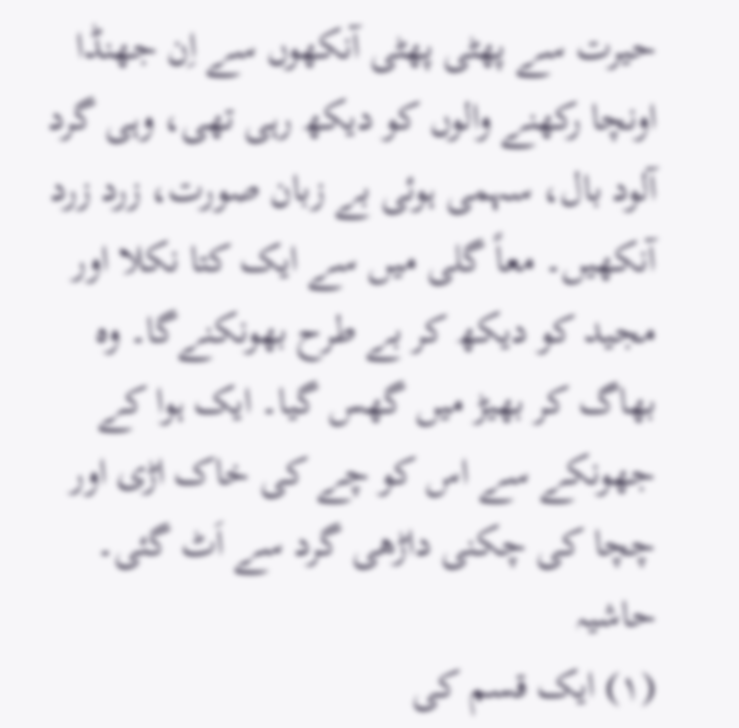حیرت سے پھٹی پھٹی آنکھوں سے اِن جھنڈا اونچا رکھنے والوں کو دیکھ رہی تھی، وہی گرد آلود بال، سہمی ہوئی بے زبان صورت، زرد زرد آنکھیں۔ معاً گلی میں سے ایک کتا نکلا اور مجید کو دیکھ کر بے طرح بھونکنےگا۔ وہ بھاگ کر بھیڑ میں گھس گیا۔ ایک ہوا کے جھونکے سے اس کو چے کی خاک اڑی اور چچا کی چکنی داڑھی گرد سے اَٹ گئی۔
حاشیہ
(۱) ایک قسم کی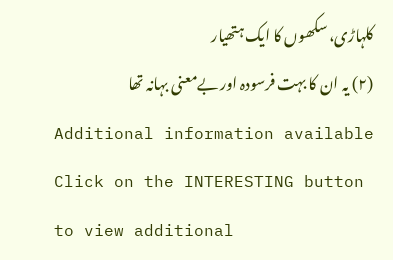کلہاڑی، سکھوں کا ایک ہتھیار
(۲) یہ ان کا بہت فرسودہ اور بےمعنی بہانہ تھا
Additional information available
Click on the INTERESTING button to view additional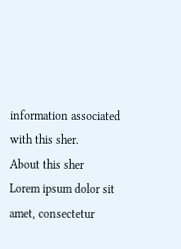information associated with this sher.
About this sher
Lorem ipsum dolor sit amet, consectetur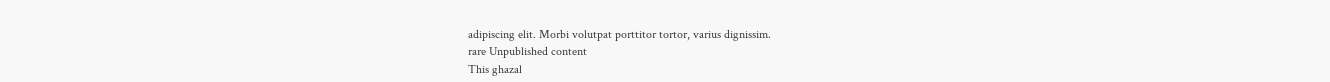adipiscing elit. Morbi volutpat porttitor tortor, varius dignissim.
rare Unpublished content
This ghazal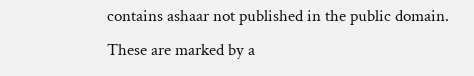contains ashaar not published in the public domain. These are marked by a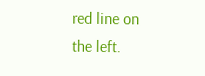red line on the left.